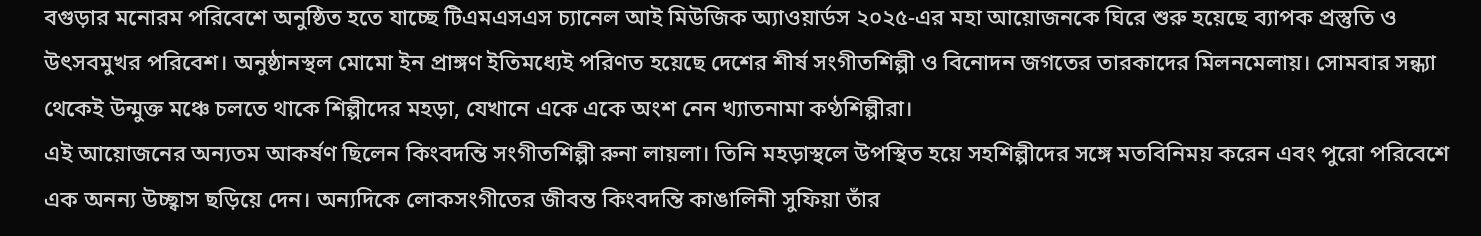বগুড়ার মনোরম পরিবেশে অনুষ্ঠিত হতে যাচ্ছে টিএমএসএস চ্যানেল আই মিউজিক অ্যাওয়ার্ডস ২০২৫-এর মহা আয়োজনকে ঘিরে শুরু হয়েছে ব্যাপক প্রস্তুতি ও উৎসবমুখর পরিবেশ। অনুষ্ঠানস্থল মোমো ইন প্রাঙ্গণ ইতিমধ্যেই পরিণত হয়েছে দেশের শীর্ষ সংগীতশিল্পী ও বিনোদন জগতের তারকাদের মিলনমেলায়। সোমবার সন্ধ্যা থেকেই উন্মুক্ত মঞ্চে চলতে থাকে শিল্পীদের মহড়া, যেখানে একে একে অংশ নেন খ্যাতনামা কণ্ঠশিল্পীরা।
এই আয়োজনের অন্যতম আকর্ষণ ছিলেন কিংবদন্তি সংগীতশিল্পী রুনা লায়লা। তিনি মহড়াস্থলে উপস্থিত হয়ে সহশিল্পীদের সঙ্গে মতবিনিময় করেন এবং পুরো পরিবেশে এক অনন্য উচ্ছ্বাস ছড়িয়ে দেন। অন্যদিকে লোকসংগীতের জীবন্ত কিংবদন্তি কাঙালিনী সুফিয়া তাঁর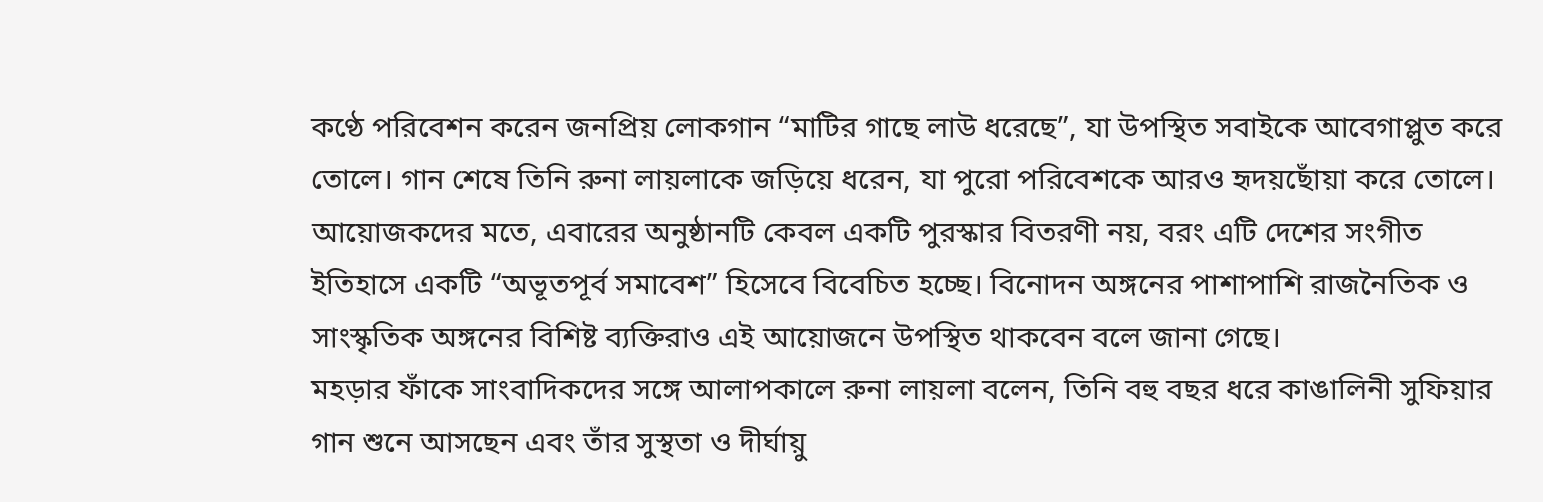কণ্ঠে পরিবেশন করেন জনপ্রিয় লোকগান “মাটির গাছে লাউ ধরেছে”, যা উপস্থিত সবাইকে আবেগাপ্লুত করে তোলে। গান শেষে তিনি রুনা লায়লাকে জড়িয়ে ধরেন, যা পুরো পরিবেশকে আরও হৃদয়ছোঁয়া করে তোলে।
আয়োজকদের মতে, এবারের অনুষ্ঠানটি কেবল একটি পুরস্কার বিতরণী নয়, বরং এটি দেশের সংগীত ইতিহাসে একটি “অভূতপূর্ব সমাবেশ” হিসেবে বিবেচিত হচ্ছে। বিনোদন অঙ্গনের পাশাপাশি রাজনৈতিক ও সাংস্কৃতিক অঙ্গনের বিশিষ্ট ব্যক্তিরাও এই আয়োজনে উপস্থিত থাকবেন বলে জানা গেছে।
মহড়ার ফাঁকে সাংবাদিকদের সঙ্গে আলাপকালে রুনা লায়লা বলেন, তিনি বহু বছর ধরে কাঙালিনী সুফিয়ার গান শুনে আসছেন এবং তাঁর সুস্থতা ও দীর্ঘায়ু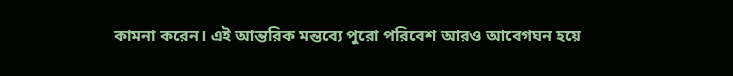কামনা করেন। এই আন্তরিক মন্তব্যে পুরো পরিবেশ আরও আবেগঘন হয়ে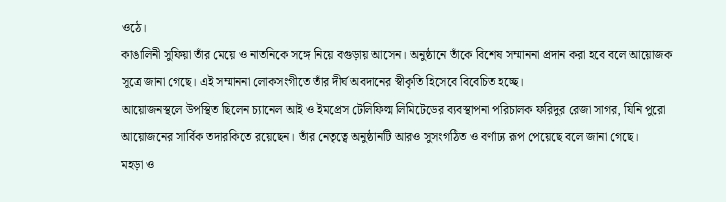ওঠে।
কাঙালিনী সুফিয়া তাঁর মেয়ে ও নাতনিকে সঙ্গে নিয়ে বগুড়ায় আসেন। অনুষ্ঠানে তাঁকে বিশেষ সম্মাননা প্রদান করা হবে বলে আয়োজক সূত্রে জানা গেছে। এই সম্মাননা লোকসংগীতে তাঁর দীর্ঘ অবদানের স্বীকৃতি হিসেবে বিবেচিত হচ্ছে।
আয়োজনস্থলে উপস্থিত ছিলেন চ্যানেল আই ও ইমপ্রেস টেলিফিল্ম লিমিটেডের ব্যবস্থাপনা পরিচালক ফরিদুর রেজা সাগর, যিনি পুরো আয়োজনের সার্বিক তদারকিতে রয়েছেন। তাঁর নেতৃত্বে অনুষ্ঠানটি আরও সুসংগঠিত ও বর্ণাঢ্য রূপ পেয়েছে বলে জানা গেছে।
মহড়া ও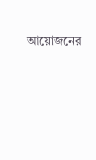আয়োজনের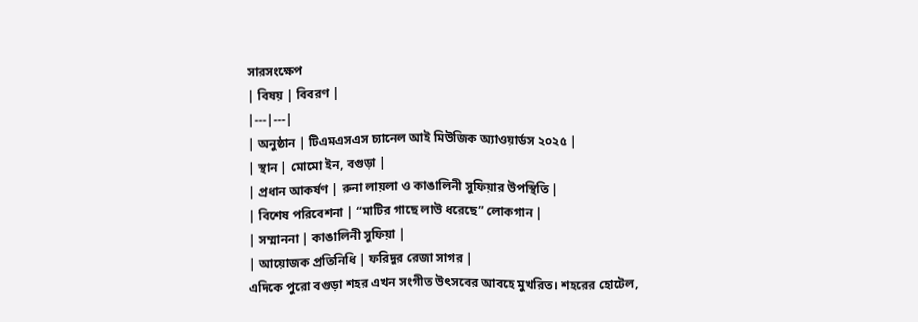সারসংক্ষেপ
| বিষয় | বিবরণ |
|---|---|
| অনুষ্ঠান | টিএমএসএস চ্যানেল আই মিউজিক অ্যাওয়ার্ডস ২০২৫ |
| স্থান | মোমো ইন, বগুড়া |
| প্রধান আকর্ষণ | রুনা লায়লা ও কাঙালিনী সুফিয়ার উপস্থিতি |
| বিশেষ পরিবেশনা | “মাটির গাছে লাউ ধরেছে” লোকগান |
| সম্মাননা | কাঙালিনী সুফিয়া |
| আয়োজক প্রতিনিধি | ফরিদুর রেজা সাগর |
এদিকে পুরো বগুড়া শহর এখন সংগীত উৎসবের আবহে মুখরিত। শহরের হোটেল,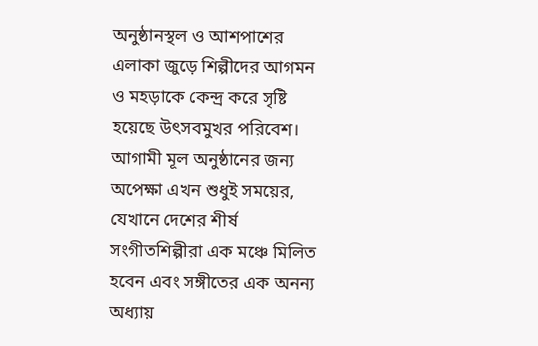অনুষ্ঠানস্থল ও আশপাশের এলাকা জুড়ে শিল্পীদের আগমন ও মহড়াকে কেন্দ্র করে সৃষ্টি হয়েছে উৎসবমুখর পরিবেশ। আগামী মূল অনুষ্ঠানের জন্য অপেক্ষা এখন শুধুই সময়ের, যেখানে দেশের শীর্ষ সংগীতশিল্পীরা এক মঞ্চে মিলিত হবেন এবং সঙ্গীতের এক অনন্য অধ্যায়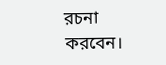রচনা করবেন।